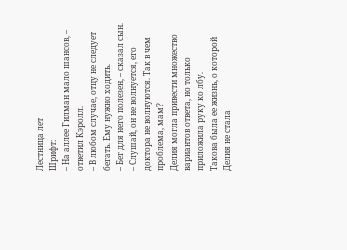Лестница лет
Шрифт:
– На аллее Гилман мало шансов, – ответил Кэролл.
– В любом случае, отцу не следует бегать. Ему нужно ходить.
– Бег для него полезен, – сказал сын. – Слушай, он не волнуется, его доктора не волнуются. Так в чем проблема, мам?
Делия могла привести множество вариантов ответа, но только приложила руку ко лбу.
Такова была ее жизнь, о которой Делия не стала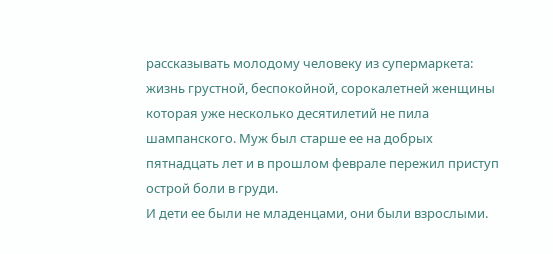рассказывать молодому человеку из супермаркета: жизнь грустной, беспокойной, сорокалетней женщины которая уже несколько десятилетий не пила шампанского. Муж был старше ее на добрых пятнадцать лет и в прошлом феврале пережил приступ острой боли в груди.
И дети ее были не младенцами, они были взрослыми.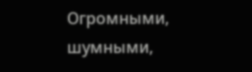Огромными, шумными,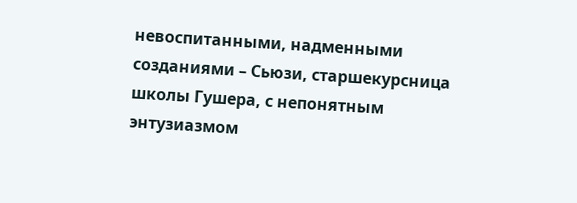невоспитанными, надменными созданиями – Сьюзи, старшекурсница школы Гушера, с непонятным энтузиазмом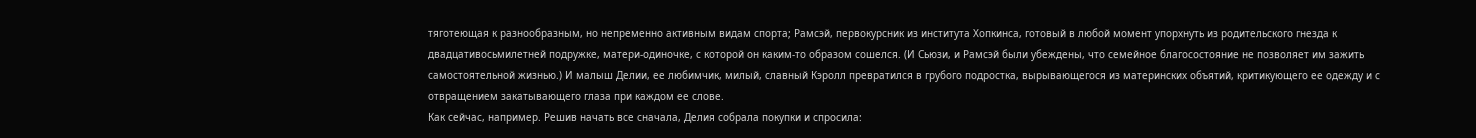тяготеющая к разнообразным, но непременно активным видам спорта; Рамсэй, первокурсник из института Хопкинса, готовый в любой момент упорхнуть из родительского гнезда к двадцативосьмилетней подружке, матери-одиночке, с которой он каким-то образом сошелся. (И Сьюзи, и Рамсэй были убеждены, что семейное благосостояние не позволяет им зажить самостоятельной жизнью.) И малыш Делии, ее любимчик, милый, славный Кэролл превратился в грубого подростка, вырывающегося из материнских объятий, критикующего ее одежду и с отвращением закатывающего глаза при каждом ее слове.
Как сейчас, например. Решив начать все сначала, Делия собрала покупки и спросила: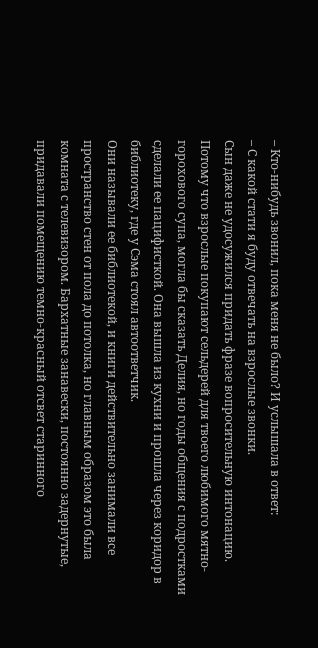– Кто-нибудь звонил, пока меня не было? И услышала в ответ:
– С какой стати я буду отвечать на взрослые звонки.
Сын даже не удосужился придать фразе вопросительную интонацию.
Потому что взрослые покупают сельдерей для твоего любимого мятно-горохового супа, могла бы сказать Делия, но годы общения с подростками сделали ее пацифисткой. Она вышла из кухни и прошла через коридор в библиотеку, где у Сэма стоял автоответчик.
Они называли ее библиотекой, и книги действительно занимали все пространство стен от пола до потолка, но главным образом это была комната с телевизором. Бархатные занавески, постоянно задернутые, придавали помещению темно-красный отсвет старинного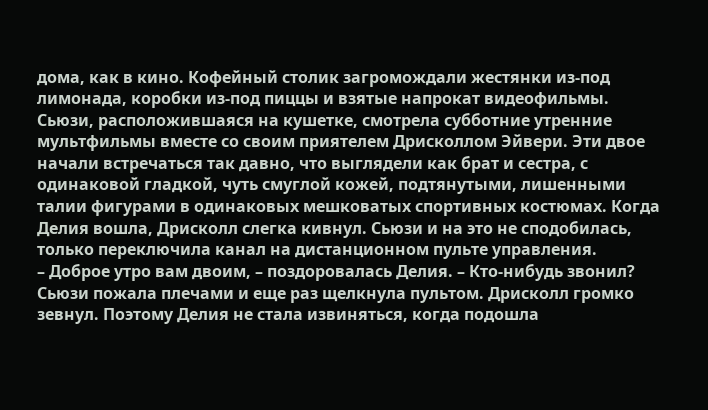дома, как в кино. Кофейный столик загромождали жестянки из-под лимонада, коробки из-под пиццы и взятые напрокат видеофильмы. Сьюзи, расположившаяся на кушетке, смотрела субботние утренние мультфильмы вместе со своим приятелем Дрисколлом Эйвери. Эти двое начали встречаться так давно, что выглядели как брат и сестра, с одинаковой гладкой, чуть смуглой кожей, подтянутыми, лишенными талии фигурами в одинаковых мешковатых спортивных костюмах. Когда Делия вошла, Дрисколл слегка кивнул. Сьюзи и на это не сподобилась, только переключила канал на дистанционном пульте управления.
– Доброе утро вам двоим, – поздоровалась Делия. – Кто-нибудь звонил?
Сьюзи пожала плечами и еще раз щелкнула пультом. Дрисколл громко зевнул. Поэтому Делия не стала извиняться, когда подошла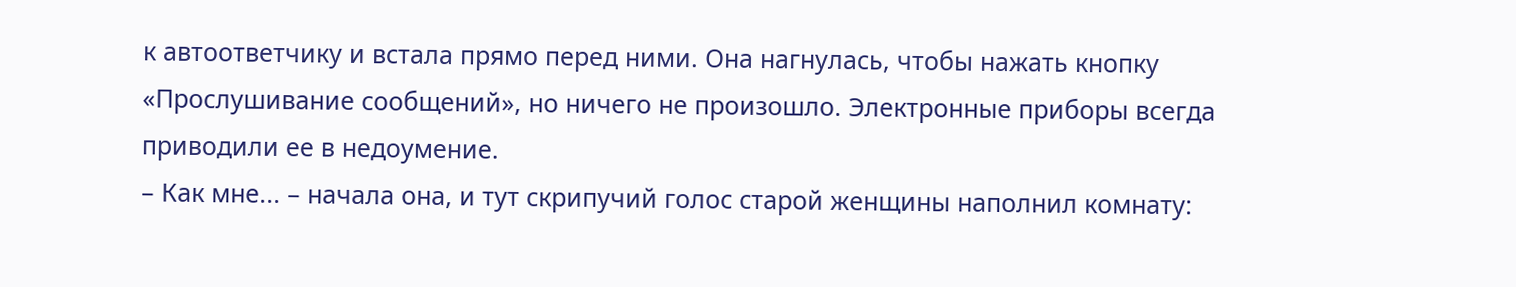к автоответчику и встала прямо перед ними. Она нагнулась, чтобы нажать кнопку «Прослушивание сообщений», но ничего не произошло. Электронные приборы всегда приводили ее в недоумение.
– Как мне... – начала она, и тут скрипучий голос старой женщины наполнил комнату: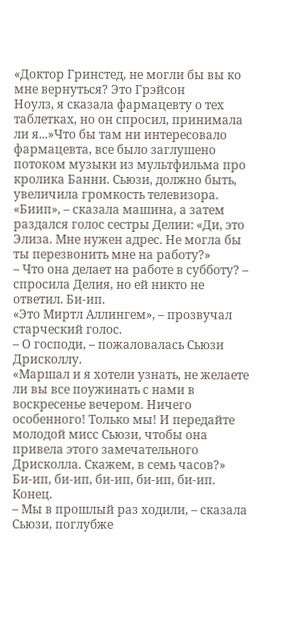«Доктор Гринстед, не могли бы вы ко мне вернуться? Это Грэйсон
Ноулз, я сказала фармацевту о тех таблетках, но он спросил, принимала ли я...»Что бы там ни интересовало фармацевта, все было заглушено потоком музыки из мультфильма про кролика Банни. Сьюзи, должно быть, увеличила громкость телевизора. «Биип», – сказала машина, а затем раздался голос сестры Делии: «Ди, это Элиза. Мне нужен адрес. Не могла бы ты перезвонить мне на работу?»
– Что она делает на работе в субботу? – спросила Делия, но ей никто не ответил. Би-ип.
«Это Миртл Аллингем», – прозвучал старческий голос.
– О господи, – пожаловалась Сьюзи Дрисколлу.
«Маршал и я хотели узнать, не желаете ли вы все поужинать с нами в воскресенье вечером. Ничего особенного! Только мы! И передайте молодой мисс Сьюзи, чтобы она привела этого замечательного Дрисколла. Скажем, в семь часов?»
Би-ип, би-ип, би-ип, би-ип, би-ип. Конец.
– Мы в прошлый раз ходили, – сказала Сьюзи, поглубже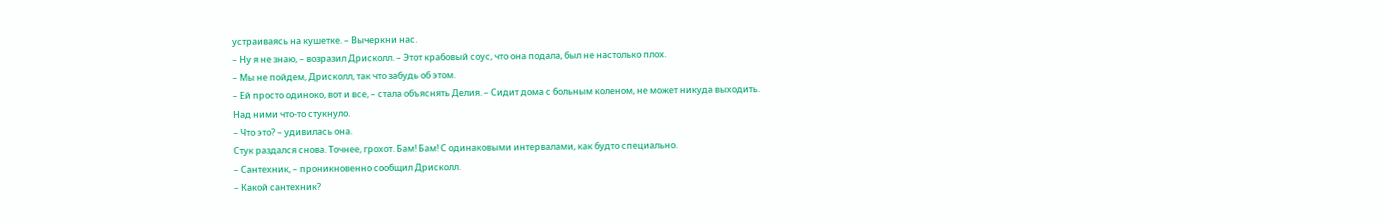устраиваясь на кушетке. – Вычеркни нас.
– Ну я не знаю, – возразил Дрисколл. – Этот крабовый соус, что она подала, был не настолько плох.
– Мы не пойдем, Дрисколл, так что забудь об этом.
– Ей просто одиноко, вот и все, – стала объяснять Делия. – Сидит дома с больным коленом, не может никуда выходить.
Над ними что-то стукнуло.
– Что это? – удивилась она.
Стук раздался снова. Точнее, грохот. Бам! Бам! С одинаковыми интервалами, как будто специально.
– Сантехник, – проникновенно сообщил Дрисколл.
– Какой сантехник?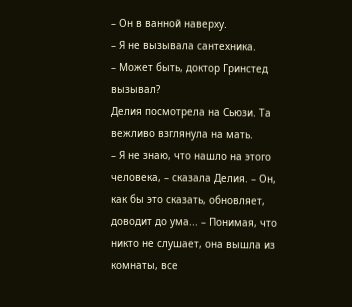– Он в ванной наверху.
– Я не вызывала сантехника.
– Может быть, доктор Гринстед вызывал?
Делия посмотрела на Сьюзи. Та вежливо взглянула на мать.
– Я не знаю, что нашло на этого человека, – сказала Делия. – Он, как бы это сказать, обновляет, доводит до ума... – Понимая, что никто не слушает, она вышла из комнаты, все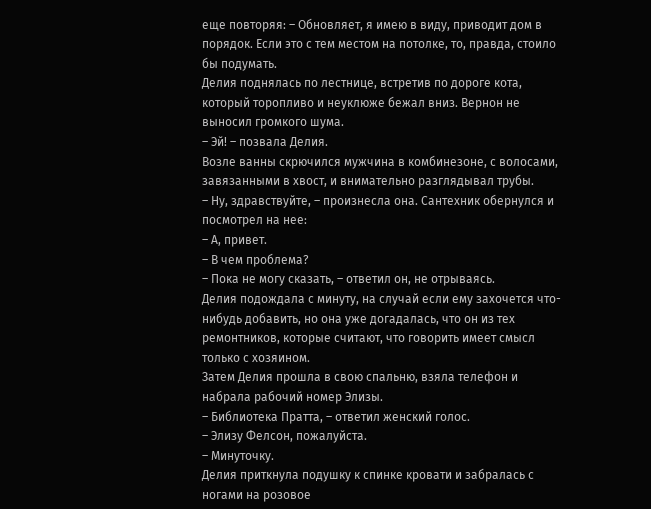еще повторяя: – Обновляет, я имею в виду, приводит дом в порядок. Если это с тем местом на потолке, то, правда, стоило бы подумать.
Делия поднялась по лестнице, встретив по дороге кота, который торопливо и неуклюже бежал вниз. Вернон не выносил громкого шума.
– Эй! – позвала Делия.
Возле ванны скрючился мужчина в комбинезоне, с волосами, завязанными в хвост, и внимательно разглядывал трубы.
– Ну, здравствуйте, – произнесла она. Сантехник обернулся и посмотрел на нее:
– А, привет.
– В чем проблема?
– Пока не могу сказать, – ответил он, не отрываясь.
Делия подождала с минуту, на случай если ему захочется что-нибудь добавить, но она уже догадалась, что он из тех ремонтников, которые считают, что говорить имеет смысл только с хозяином.
Затем Делия прошла в свою спальню, взяла телефон и набрала рабочий номер Элизы.
– Библиотека Пратта, – ответил женский голос.
– Элизу Фелсон, пожалуйста.
– Минуточку.
Делия приткнула подушку к спинке кровати и забралась с ногами на розовое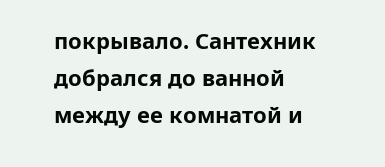покрывало. Сантехник добрался до ванной между ее комнатой и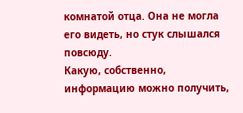комнатой отца. Она не могла его видеть, но стук слышался повсюду.
Какую, собственно, информацию можно получить,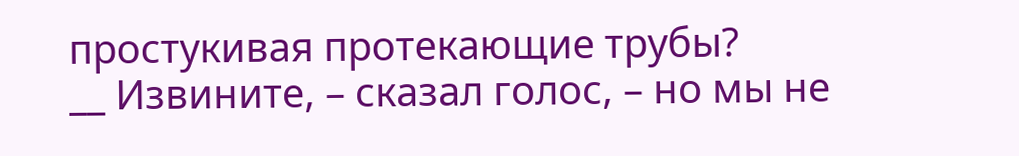простукивая протекающие трубы?
__ Извините, – сказал голос, – но мы не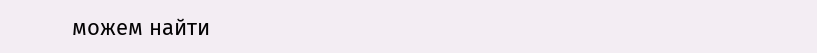можем найти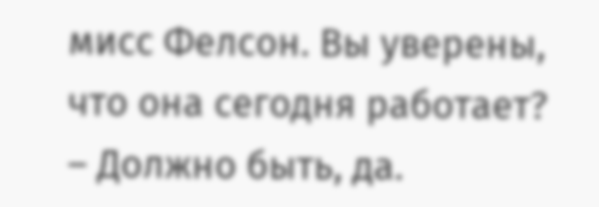мисс Фелсон. Вы уверены, что она сегодня работает?
– Должно быть, да.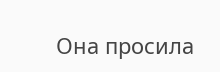Она просила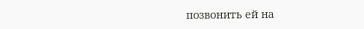позвонить ей на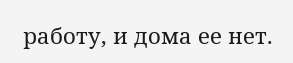работу, и дома ее нет.